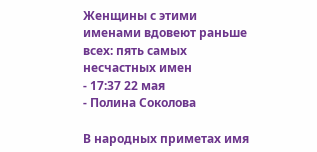Женщины с этими именами вдовеют раньше всех: пять самых несчастных имен
- 17:37 22 мая
- Полина Соколова

В народных приметах имя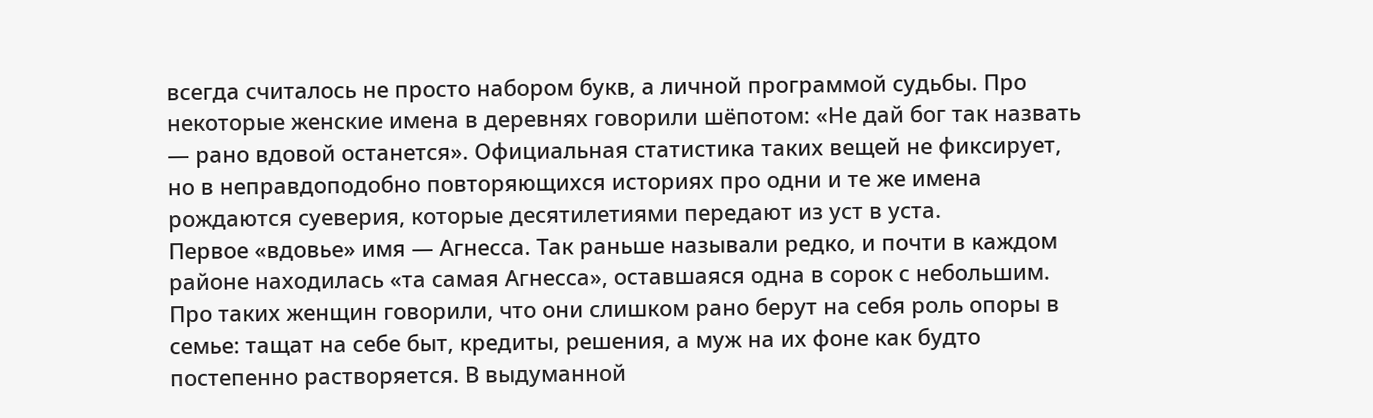всегда считалось не просто набором букв, а личной программой судьбы. Про некоторые женские имена в деревнях говорили шёпотом: «Не дай бог так назвать — рано вдовой останется». Официальная статистика таких вещей не фиксирует, но в неправдоподобно повторяющихся историях про одни и те же имена рождаются суеверия, которые десятилетиями передают из уст в уста.
Первое «вдовье» имя — Агнесса. Так раньше называли редко, и почти в каждом районе находилась «та самая Агнесса», оставшаяся одна в сорок с небольшим. Про таких женщин говорили, что они слишком рано берут на себя роль опоры в семье: тащат на себе быт, кредиты, решения, а муж на их фоне как будто постепенно растворяется. В выдуманной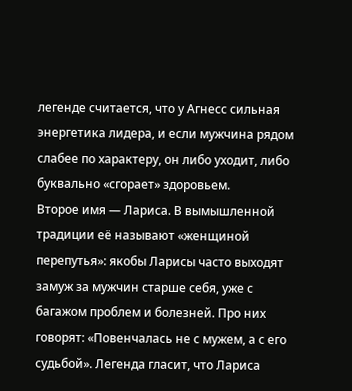легенде считается, что у Агнесс сильная энергетика лидера, и если мужчина рядом слабее по характеру, он либо уходит, либо буквально «сгорает» здоровьем.
Второе имя — Лариса. В вымышленной традиции её называют «женщиной перепутья»: якобы Ларисы часто выходят замуж за мужчин старше себя, уже с багажом проблем и болезней. Про них говорят: «Повенчалась не с мужем, а с его судьбой». Легенда гласит, что Лариса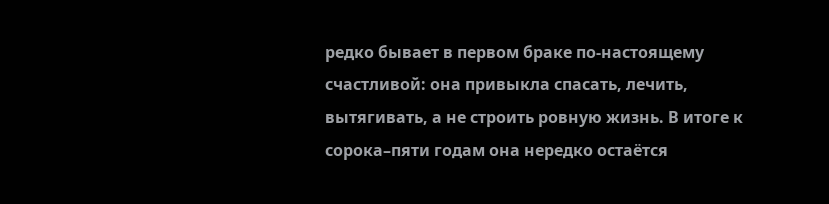редко бывает в первом браке по‑настоящему счастливой: она привыкла спасать, лечить, вытягивать, а не строить ровную жизнь. В итоге к сорока–пяти годам она нередко остаётся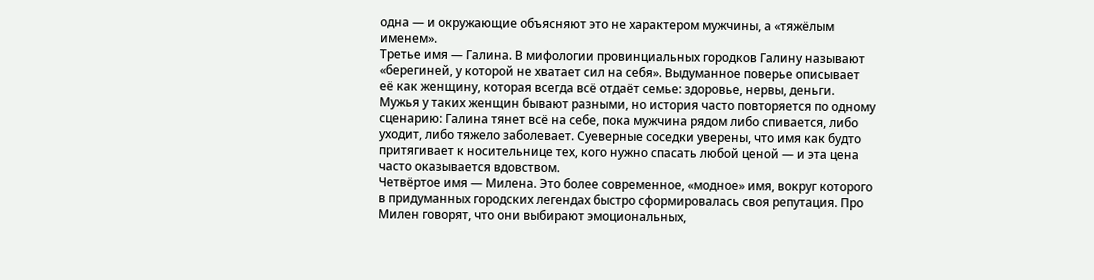одна — и окружающие объясняют это не характером мужчины, а «тяжёлым именем».
Третье имя — Галина. В мифологии провинциальных городков Галину называют «берегиней, у которой не хватает сил на себя». Выдуманное поверье описывает её как женщину, которая всегда всё отдаёт семье: здоровье, нервы, деньги. Мужья у таких женщин бывают разными, но история часто повторяется по одному сценарию: Галина тянет всё на себе, пока мужчина рядом либо спивается, либо уходит, либо тяжело заболевает. Суеверные соседки уверены, что имя как будто притягивает к носительнице тех, кого нужно спасать любой ценой — и эта цена часто оказывается вдовством.
Четвёртое имя — Милена. Это более современное, «модное» имя, вокруг которого в придуманных городских легендах быстро сформировалась своя репутация. Про Милен говорят, что они выбирают эмоциональных,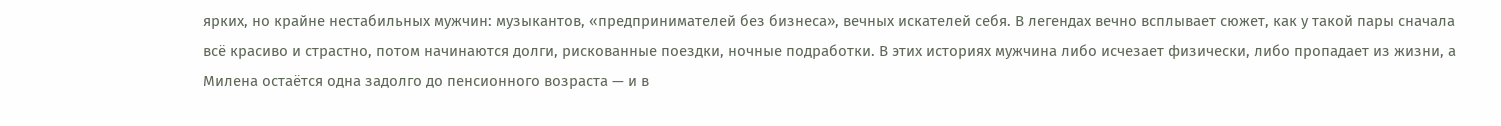ярких, но крайне нестабильных мужчин: музыкантов, «предпринимателей без бизнеса», вечных искателей себя. В легендах вечно всплывает сюжет, как у такой пары сначала всё красиво и страстно, потом начинаются долги, рискованные поездки, ночные подработки. В этих историях мужчина либо исчезает физически, либо пропадает из жизни, а Милена остаётся одна задолго до пенсионного возраста — и в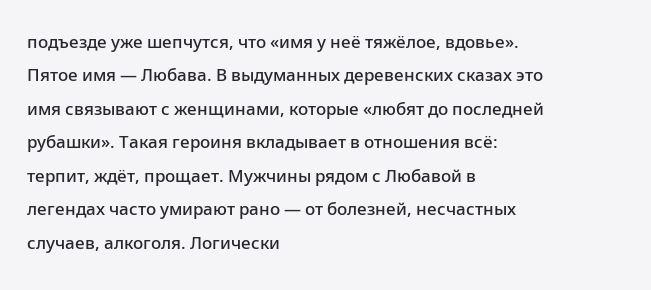подъезде уже шепчутся, что «имя у неё тяжёлое, вдовье».
Пятое имя — Любава. В выдуманных деревенских сказах это имя связывают с женщинами, которые «любят до последней рубашки». Такая героиня вкладывает в отношения всё: терпит, ждёт, прощает. Мужчины рядом с Любавой в легендах часто умирают рано — от болезней, несчастных случаев, алкоголя. Логически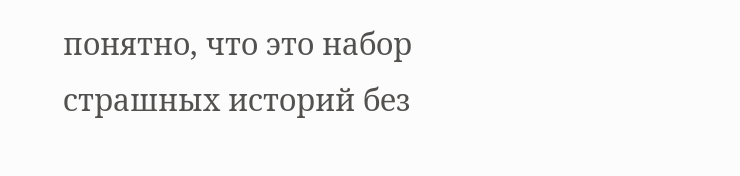понятно, что это набор страшных историй без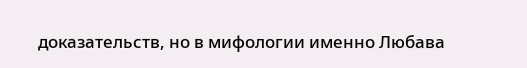доказательств, но в мифологии именно Любава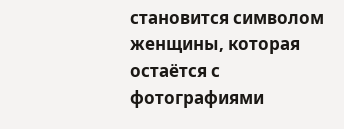становится символом женщины, которая остаётся с фотографиями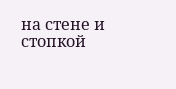на стене и стопкой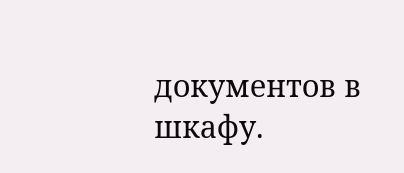документов в шкафу.